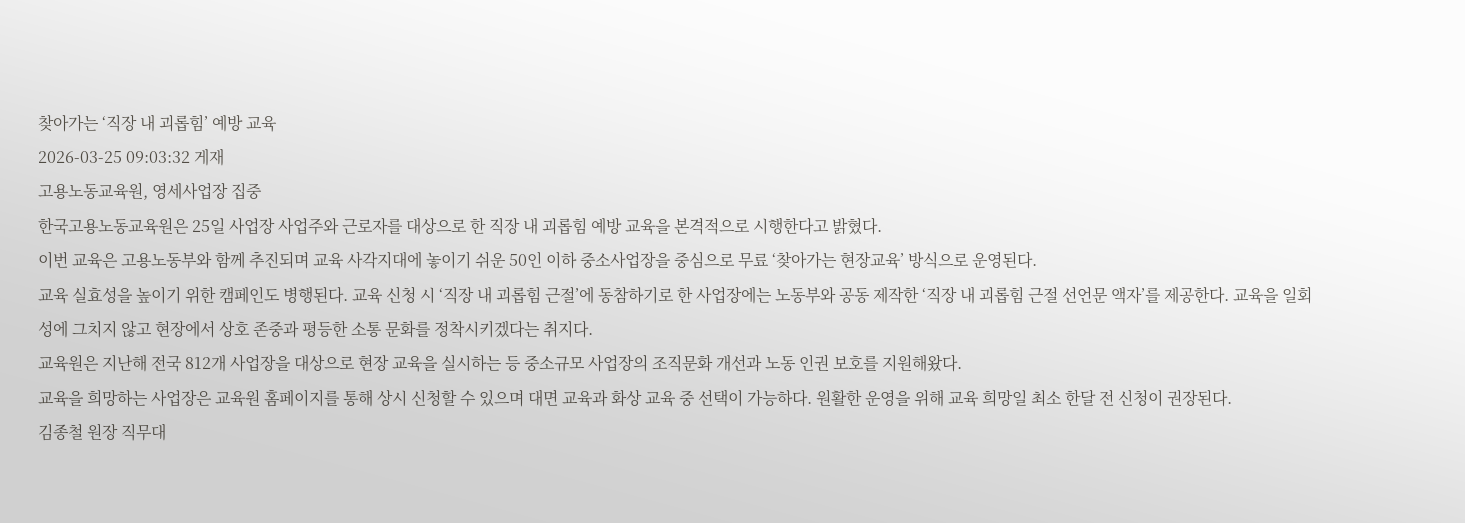찾아가는 ‘직장 내 괴롭힘’ 예방 교육
2026-03-25 09:03:32 게재
고용노동교육원, 영세사업장 집중
한국고용노동교육원은 25일 사업장 사업주와 근로자를 대상으로 한 직장 내 괴롭힘 예방 교육을 본격적으로 시행한다고 밝혔다.
이번 교육은 고용노동부와 함께 추진되며 교육 사각지대에 놓이기 쉬운 50인 이하 중소사업장을 중심으로 무료 ‘찾아가는 현장교육’ 방식으로 운영된다.
교육 실효성을 높이기 위한 캠페인도 병행된다. 교육 신청 시 ‘직장 내 괴롭힘 근절’에 동참하기로 한 사업장에는 노동부와 공동 제작한 ‘직장 내 괴롭힘 근절 선언문 액자’를 제공한다. 교육을 일회성에 그치지 않고 현장에서 상호 존중과 평등한 소통 문화를 정착시키겠다는 취지다.
교육원은 지난해 전국 812개 사업장을 대상으로 현장 교육을 실시하는 등 중소규모 사업장의 조직문화 개선과 노동 인권 보호를 지원해왔다.
교육을 희망하는 사업장은 교육원 홈페이지를 통해 상시 신청할 수 있으며 대면 교육과 화상 교육 중 선택이 가능하다. 원활한 운영을 위해 교육 희망일 최소 한달 전 신청이 권장된다.
김종철 원장 직무대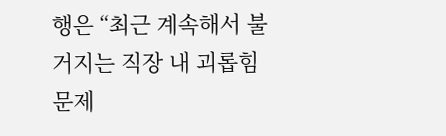행은 “최근 계속해서 불거지는 직장 내 괴롭힘 문제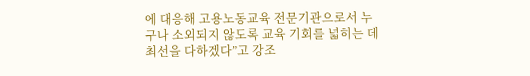에 대응해 고용노동교육 전문기관으로서 누구나 소외되지 않도록 교육 기회를 넓히는 데 최선을 다하겠다”고 강조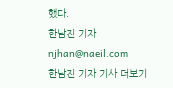했다.
한남진 기자
njhan@naeil.com
한남진 기자 기사 더보기